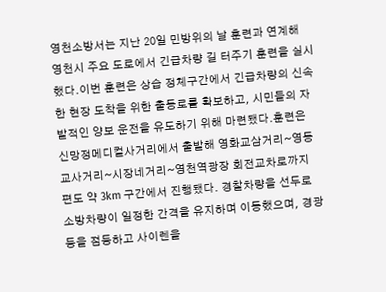영천소방서는 지난 20일 민방위의 날 훈련과 연계해 영천시 주요 도로에서 긴급차량 길 터주기 훈련을 실시했다.이번 훈련은 상습 정체구간에서 긴급차량의 신속한 현장 도착을 위한 출동로를 확보하고, 시민들의 자발적인 양보 운전을 유도하기 위해 마련됐다.훈련은 신망정메디컬사거리에서 출발해 영화교삼거리~영동교사거리~시장네거리~영천역광장 회전교차로까지 편도 약 3km 구간에서 진행됐다. 경찰차량을 선두로 소방차량이 일정한 간격을 유지하며 이동했으며, 경광등을 점등하고 사이렌을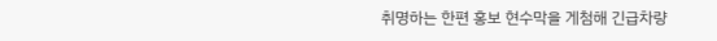취명하는 한편 홍보 현수막을 게첨해 긴급차량